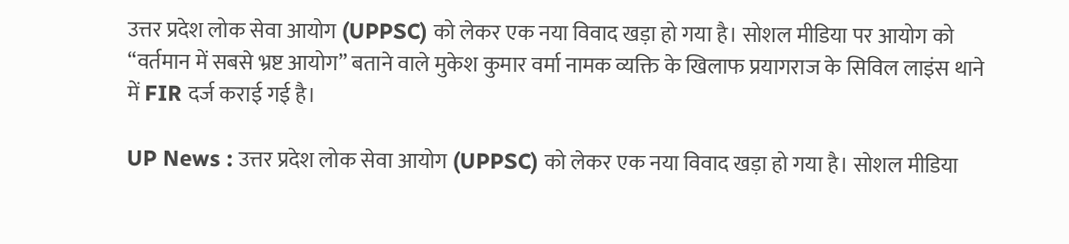उत्तर प्रदेश लोक सेवा आयोग (UPPSC) को लेकर एक नया विवाद खड़ा हो गया है। सोशल मीडिया पर आयोग को “वर्तमान में सबसे भ्रष्ट आयोग” बताने वाले मुकेश कुमार वर्मा नामक व्यक्ति के खिलाफ प्रयागराज के सिविल लाइंस थाने में FIR दर्ज कराई गई है।

UP News : उत्तर प्रदेश लोक सेवा आयोग (UPPSC) को लेकर एक नया विवाद खड़ा हो गया है। सोशल मीडिया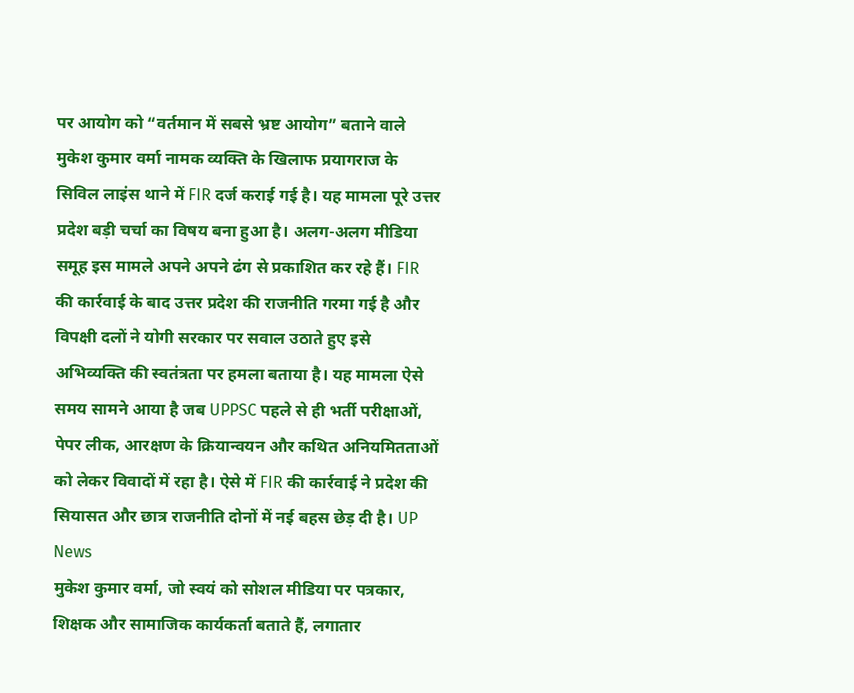पर आयोग को “वर्तमान में सबसे भ्रष्ट आयोग” बताने वाले मुकेश कुमार वर्मा नामक व्यक्ति के खिलाफ प्रयागराज के सिविल लाइंस थाने में FIR दर्ज कराई गई है। यह मामला पूरे उत्तर प्रदेश बड़ी चर्चा का विषय बना हुआ है। अलग-अलग मीडिया समूह इस मामले अपने अपने ढंग से प्रकाशित कर रहे हैं। FIR की कार्रवाई के बाद उत्तर प्रदेश की राजनीति गरमा गई है और विपक्षी दलों ने योगी सरकार पर सवाल उठाते हुए इसे अभिव्यक्ति की स्वतंत्रता पर हमला बताया है। यह मामला ऐसे समय सामने आया है जब UPPSC पहले से ही भर्ती परीक्षाओं, पेपर लीक, आरक्षण के क्रियान्वयन और कथित अनियमितताओं को लेकर विवादों में रहा है। ऐसे में FIR की कार्रवाई ने प्रदेश की सियासत और छात्र राजनीति दोनों में नई बहस छेड़ दी है। UP News
मुकेश कुमार वर्मा, जो स्वयं को सोशल मीडिया पर पत्रकार, शिक्षक और सामाजिक कार्यकर्ता बताते हैं, लगातार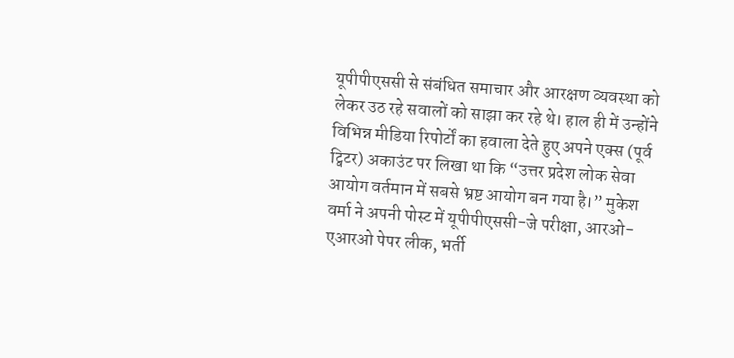यूपीपीएससी से संबंधित समाचार और आरक्षण व्यवस्था को लेकर उठ रहे सवालों को साझा कर रहे थे। हाल ही में उन्होंने विभिन्न मीडिया रिपोर्टों का हवाला देते हुए अपने एक्स (पूर्व ट्विटर) अकाउंट पर लिखा था कि “उत्तर प्रदेश लोक सेवा आयोग वर्तमान में सबसे भ्रष्ट आयोग बन गया है।” मुकेश वर्मा ने अपनी पोस्ट में यूपीपीएससी-जे परीक्षा, आरओ-एआरओ पेपर लीक, भर्ती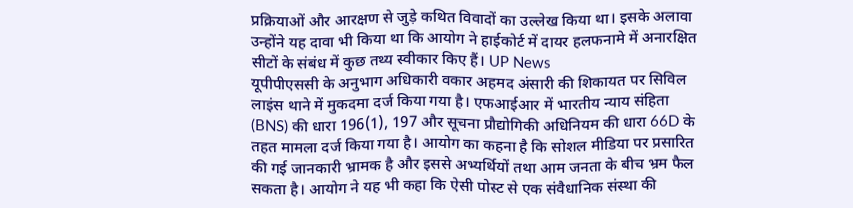प्रक्रियाओं और आरक्षण से जुड़े कथित विवादों का उल्लेख किया था। इसके अलावा उन्होंने यह दावा भी किया था कि आयोग ने हाईकोर्ट में दायर हलफनामे में अनारक्षित सीटों के संबंध में कुछ तथ्य स्वीकार किए हैं। UP News
यूपीपीएससी के अनुभाग अधिकारी वकार अहमद अंसारी की शिकायत पर सिविल लाइंस थाने में मुकदमा दर्ज किया गया है। एफआईआर में भारतीय न्याय संहिता (BNS) की धारा 196(1), 197 और सूचना प्रौद्योगिकी अधिनियम की धारा 66D के तहत मामला दर्ज किया गया है। आयोग का कहना है कि सोशल मीडिया पर प्रसारित की गई जानकारी भ्रामक है और इससे अभ्यर्थियों तथा आम जनता के बीच भ्रम फैल सकता है। आयोग ने यह भी कहा कि ऐसी पोस्ट से एक संवैधानिक संस्था की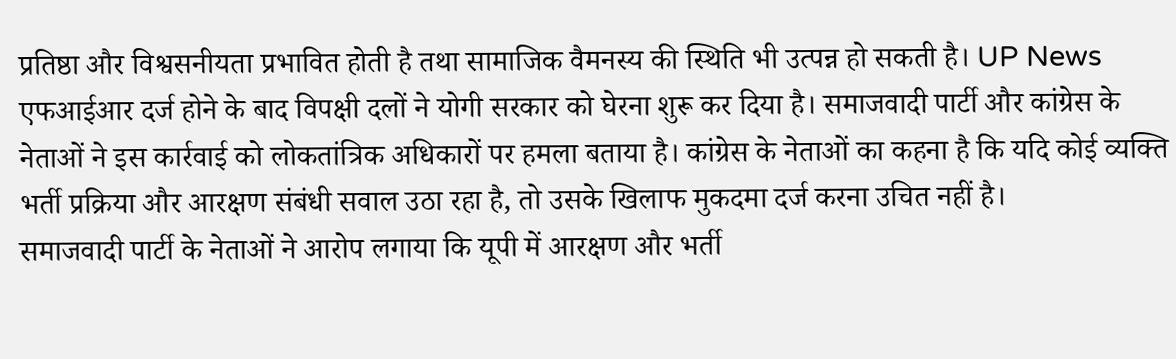प्रतिष्ठा और विश्वसनीयता प्रभावित होती है तथा सामाजिक वैमनस्य की स्थिति भी उत्पन्न हो सकती है। UP News
एफआईआर दर्ज होने के बाद विपक्षी दलों ने योगी सरकार को घेरना शुरू कर दिया है। समाजवादी पार्टी और कांग्रेस के नेताओं ने इस कार्रवाई को लोकतांत्रिक अधिकारों पर हमला बताया है। कांग्रेस के नेताओं का कहना है कि यदि कोई व्यक्ति भर्ती प्रक्रिया और आरक्षण संबंधी सवाल उठा रहा है, तो उसके खिलाफ मुकदमा दर्ज करना उचित नहीं है।
समाजवादी पार्टी के नेताओं ने आरोप लगाया कि यूपी में आरक्षण और भर्ती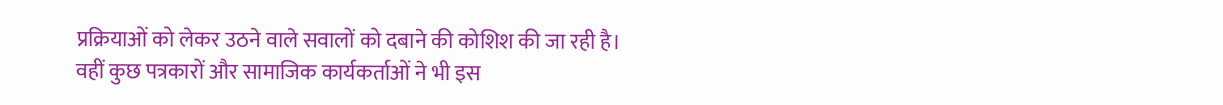प्रक्रियाओं को लेकर उठने वाले सवालों को दबाने की कोशिश की जा रही है। वहीं कुछ पत्रकारों और सामाजिक कार्यकर्ताओं ने भी इस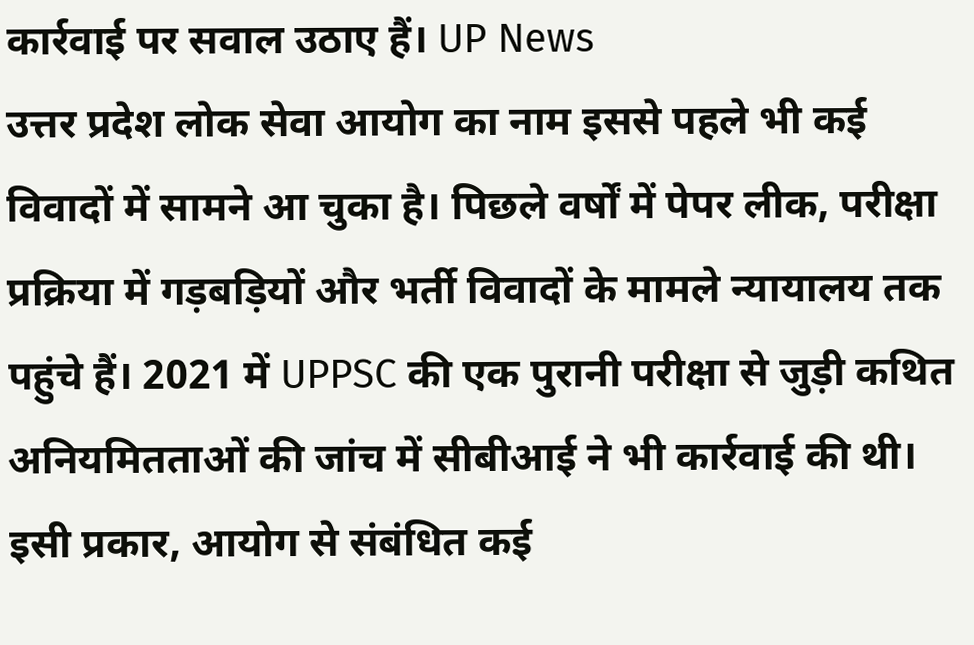कार्रवाई पर सवाल उठाए हैं। UP News
उत्तर प्रदेश लोक सेवा आयोग का नाम इससे पहले भी कई विवादों में सामने आ चुका है। पिछले वर्षों में पेपर लीक, परीक्षा प्रक्रिया में गड़बड़ियों और भर्ती विवादों के मामले न्यायालय तक पहुंचे हैं। 2021 में UPPSC की एक पुरानी परीक्षा से जुड़ी कथित अनियमितताओं की जांच में सीबीआई ने भी कार्रवाई की थी। इसी प्रकार, आयोग से संबंधित कई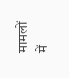मामलों में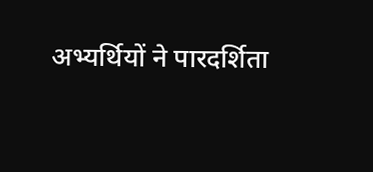अभ्यर्थियों ने पारदर्शिता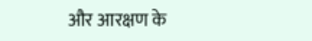और आरक्षण के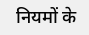नियमों के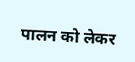पालन को लेकर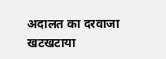अदालत का दरवाजा खटखटाया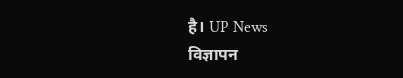है। UP News
विज्ञापन